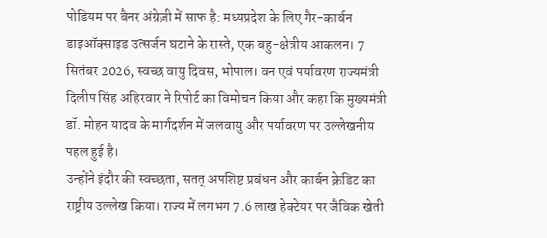पोडियम पर बैनर अंग्रेज़ी में साफ है: मध्यप्रदेश के लिए गैर-कार्बन डाइऑक्साइड उत्सर्जन घटाने के रास्ते, एक बहु-क्षेत्रीय आकलन। 7 सितंबर 2026, स्वच्छ वायु दिवस, भोपाल। वन एवं पर्यावरण राज्यमंत्री दिलीप सिंह अहिरवार ने रिपोर्ट का विमोचन किया और कहा कि मुख्यमंत्री डॉ. मोहन यादव के मार्गदर्शन में जलवायु और पर्यावरण पर उल्लेखनीय पहल हुई है।
उन्होंने इंदौर की स्वच्छता, सतत् अपशिष्ट प्रबंधन और कार्बन क्रेडिट का राष्ट्रीय उल्लेख किया। राज्य में लगभग 7.6 लाख हेक्टेयर पर जैविक खेती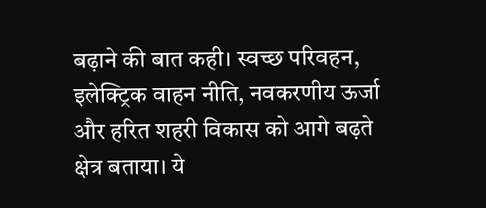बढ़ाने की बात कही। स्वच्छ परिवहन, इलेक्ट्रिक वाहन नीति, नवकरणीय ऊर्जा और हरित शहरी विकास को आगे बढ़ते क्षेत्र बताया। ये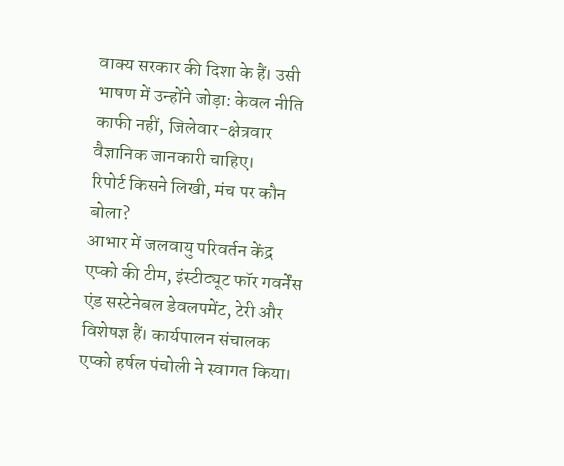वाक्य सरकार की दिशा के हैं। उसी भाषण में उन्होंने जोड़ा: केवल नीति काफी नहीं, जिलेवार-क्षेत्रवार वैज्ञानिक जानकारी चाहिए।
रिपोर्ट किसने लिखी, मंच पर कौन बोला?
आभार में जलवायु परिवर्तन केंद्र एप्को की टीम, इंस्टीट्यूट फॉर गवर्नेंस एंड सस्टेनेबल डेवलपमेंट, टेरी और विशेषज्ञ हैं। कार्यपालन संचालक एप्को हर्षल पंचोली ने स्वागत किया।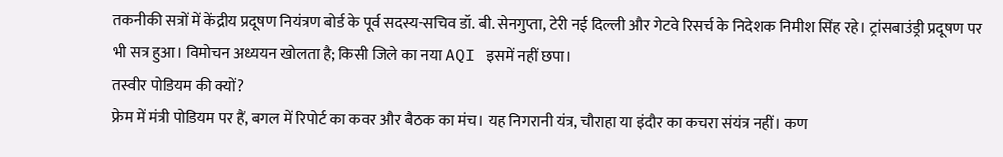तकनीकी सत्रों में केंद्रीय प्रदूषण नियंत्रण बोर्ड के पूर्व सदस्य-सचिव डॉ. बी. सेनगुप्ता, टेरी नई दिल्ली और गेटवे रिसर्च के निदेशक निमीश सिंह रहे। ट्रांसबाउंड्री प्रदूषण पर भी सत्र हुआ। विमोचन अध्ययन खोलता है; किसी जिले का नया AQI इसमें नहीं छपा।
तस्वीर पोडियम की क्यों?
फ्रेम में मंत्री पोडियम पर हैं, बगल में रिपोर्ट का कवर और बैठक का मंच। यह निगरानी यंत्र, चौराहा या इंदौर का कचरा संयंत्र नहीं। कण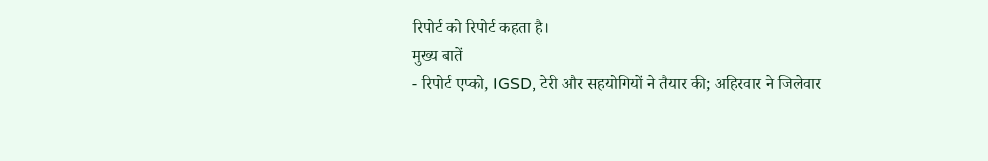रिपोर्ट को रिपोर्ट कहता है।
मुख्य बातें
- रिपोर्ट एप्को, IGSD, टेरी और सहयोगियों ने तैयार की; अहिरवार ने जिलेवार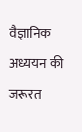वैज्ञानिक अध्ययन की जरूरत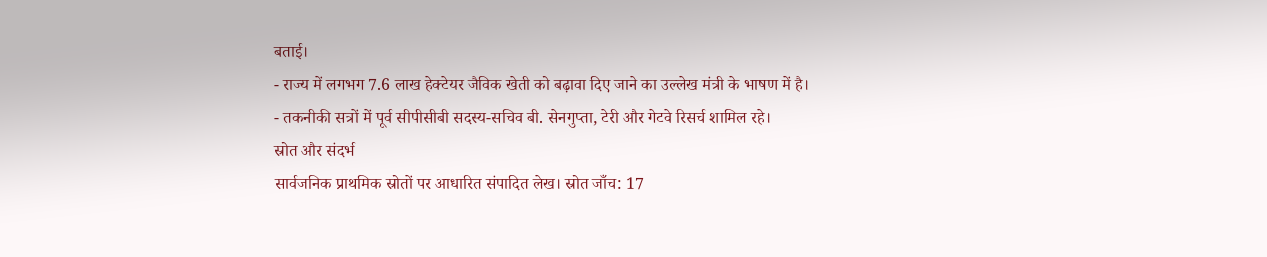बताई।
- राज्य में लगभग 7.6 लाख हेक्टेयर जैविक खेती को बढ़ावा दिए जाने का उल्लेख मंत्री के भाषण में है।
- तकनीकी सत्रों में पूर्व सीपीसीबी सदस्य-सचिव बी. सेनगुप्ता, टेरी और गेटवे रिसर्च शामिल रहे।
स्रोत और संदर्भ
सार्वजनिक प्राथमिक स्रोतों पर आधारित संपादित लेख। स्रोत जाँच: 17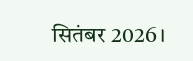सितंबर 2026।